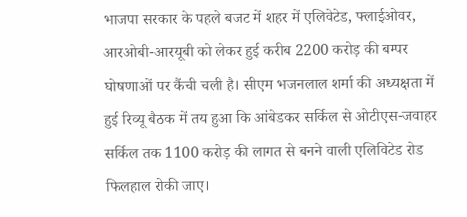भाजपा सरकार के पहले बजट में शहर में एलिवेटेड, फ्लाईओवर, आरओबी-आरयूबी को लेकर हुई करीब 2200 करोड़ की बम्पर घोषणाओं पर कैंची चली है। सीएम भजनलाल शर्मा की अध्यक्षता में हुई रिव्यू बैठक में तय हुआ कि आंबेडकर सर्किल से ओटीएस-जवाहर सर्किल तक 1100 करोड़ की लागत से बनने वाली एलिविटेड रोड फिलहाल रोकी जाए।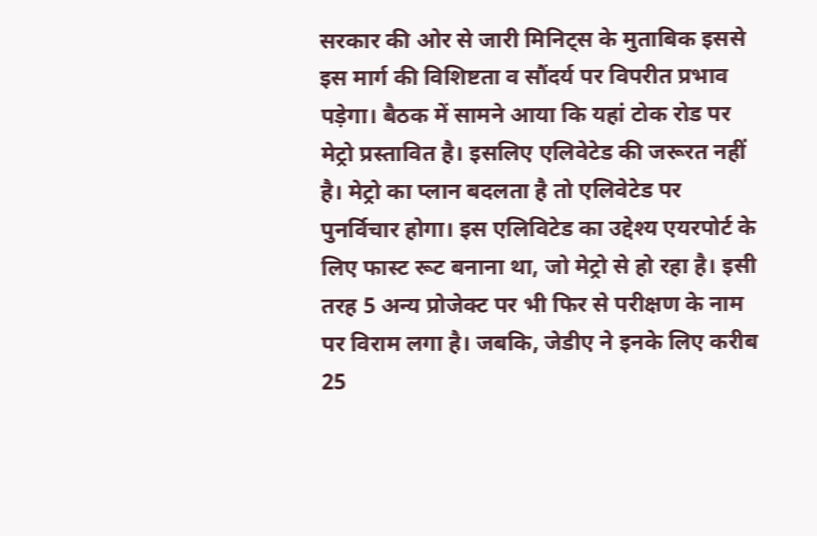सरकार की ओर से जारी मिनिट्स के मुताबिक इससे इस मार्ग की विशिष्टता व सौंदर्य पर विपरीत प्रभाव पड़ेगा। बैठक में सामने आया कि यहां टोक रोड पर मेट्रो प्रस्तावित है। इसलिए एलिवेटेड की जरूरत नहीं है। मेट्रो का प्लान बदलता है तो एलिवेटेड पर पुनर्विचार होगा। इस एलिविटेड का उद्देश्य एयरपोर्ट के लिए फास्ट रूट बनाना था, जो मेट्रो से हो रहा है। इसी तरह 5 अन्य प्रोजेक्ट पर भी फिर से परीक्षण के नाम पर विराम लगा है। जबकि, जेडीए ने इनके लिए करीब 25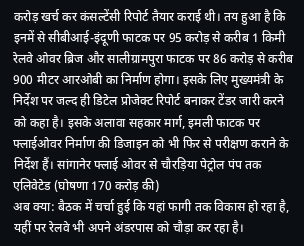करोड़ खर्च कर कंसल्टेंसी रिपोर्ट तैयार कराई थी। तय हुआ है कि इनमें से सीबीआई-इंदूणी फाटक पर 95 करोड़ से करीब 1 किमी रेलवे ओवर ब्रिज और सालीग्रामपुरा फाटक पर 86 करोड़ से करीब 900 मीटर आरओबी का निर्माण होगा। इसके लिए मुख्यमंत्री के निर्देश पर जल्द ही डिटेल प्रोजेक्ट रिपोर्ट बनाकर टेंडर जारी करने को कहा है। इसके अलावा सहकार मार्ग, इमली फाटक पर फ्लाईओवर निर्माण की डिजाइन को भी फिर से परीक्षण कराने के निर्देश हैं। सांगानेर फ्लाई ओवर से चौरड़िया पेट्रोल पंप तक एलिवेटेड (घोषणा 170 करोड़ की)
अब क्या: बैठक में चर्चा हुई कि यहां फागी तक विकास हो रहा है, यहीं पर रेलवे भी अपने अंडरपास को चौड़ा कर रहा है।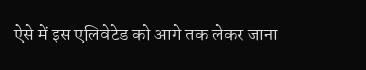ऐसे में इस एलिवेटेड को आगे तक लेकर जाना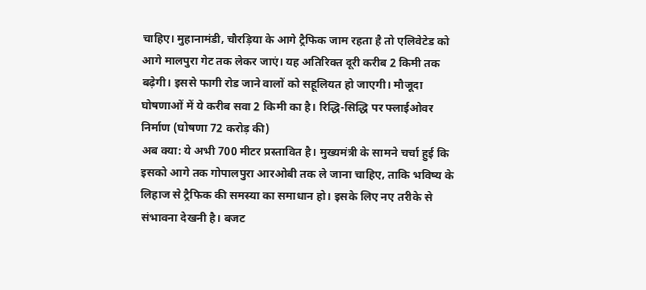चाहिए। मुहानामंडी, चौरड़िया के आगे ट्रैफिक जाम रहता है तो एलिवेटेड को आगे मालपुरा गेट तक लेकर जाएं। यह अतिरिक्त दूरी करीब 2 किमी तक बढ़ेगी। इससे फागी रोड जाने वालों को सहूलियत हो जाएगी। मौजूदा घोषणाओं में ये करीब सवा 2 किमी का है। रिद्धि-सिद्धि पर फ्लाईओवर निर्माण (घोषणा 72 करोड़ की)
अब क्या: ये अभी 700 मीटर प्रस्तावित है। मुख्यमंत्री के सामने चर्चा हुई कि इसको आगे तक गोपालपुरा आरओबी तक ले जाना चाहिए, ताकि भविष्य के लिहाज से ट्रैफिक की समस्या का समाधान हो। इसके लिए नए तरीके से संभावना देखनी है। बजट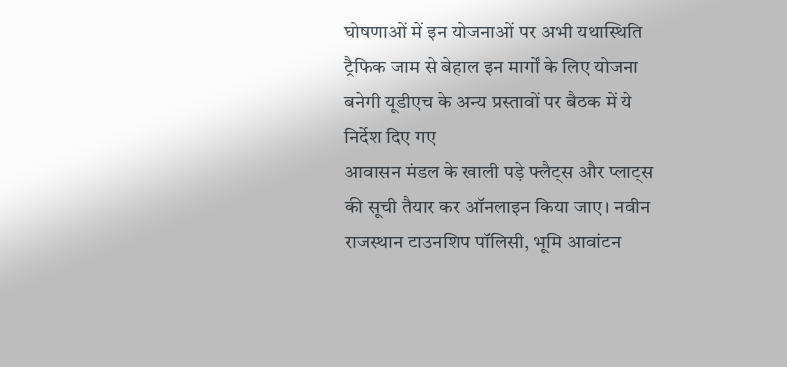घोषणाओं में इन योजनाओं पर अभी यथास्थिति ट्रैफिक जाम से बेहाल इन मार्गों के लिए योजना बनेगी यूडीएच के अन्य प्रस्तावों पर बैठक में ये निर्देश दिए गए
आवासन मंडल के खाली पड़े फ्लैट्स और प्लाट्स की सूची तैयार कर ऑनलाइन किया जाए। नवीन राजस्थान टाउनशिप पॉलिसी, भूमि आवांटन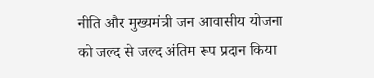नीति और मुख्यमंत्री जन आवासीय योजना को जल्द से जल्द अंतिम रूप प्रदान किया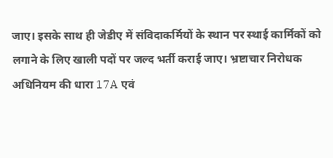जाए। इसके साथ ही जेडीए में संविदाकर्मियों के स्थान पर स्थाई कार्मिकों को लगाने के लिए खाली पदों पर जल्द भर्ती कराई जाए। भ्रष्टाचार निरोधक अधिनियम की धारा 17A एवं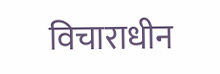विचाराधीन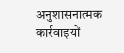अनुशासनात्मक कार्रवाइयों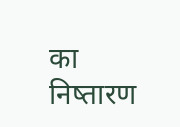का निष्तारण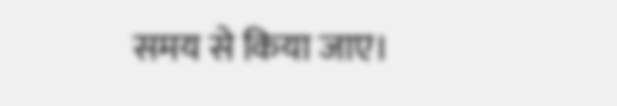समय से किया जाए।